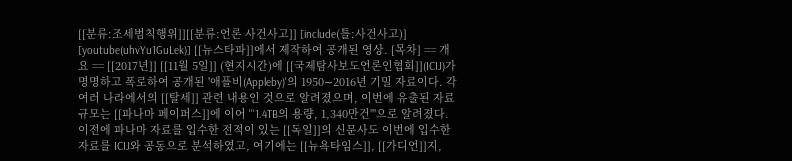[[분류:조세범칙행위]][[분류:언론 사건사고]] [include(틀:사건사고)] [youtube(uhvYu1GuLek)] [[뉴스타파]]에서 제작하여 공개된 영상. [목차] == 개요 == [[2017년]] [[11월 5일]] (현지시간)에 [[국제탐사보도언론인협회]](ICIJ)가 명명하고 폭로하여 공개된 '애플비(Appleby)'의 1950∼2016년 기밀 자료이다. 각 여러 나라에서의 [[탈세]] 관련 내용인 것으로 알려졌으며, 이번에 유출된 자료 규모는 [[파나마 페이퍼스]]에 이어 '''1.4TB의 용량, 1,340만건'''으로 알려졌다. 이전에 파나마 자료를 입수한 전적이 있는 [[독일]]의 신문사도 이번에 입수한 자료를 ICIJ와 공동으로 분석하였고, 여기에는 [[뉴욕타임스]], [[가디언]]지,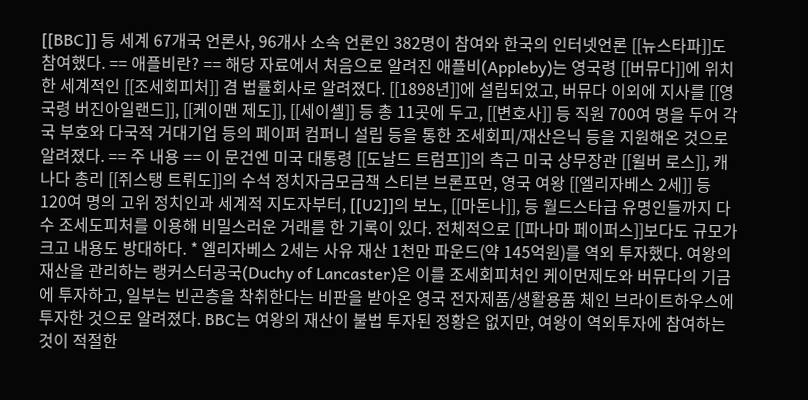[[BBC]] 등 세계 67개국 언론사, 96개사 소속 언론인 382명이 참여와 한국의 인터넷언론 [[뉴스타파]]도 참여했다. == 애플비란? == 해당 자료에서 처음으로 알려진 애플비(Appleby)는 영국령 [[버뮤다]]에 위치한 세계적인 [[조세회피처]] 겸 법률회사로 알려졌다. [[1898년]]에 설립되었고, 버뮤다 이외에 지사를 [[영국령 버진아일랜드]], [[케이맨 제도]], [[세이셸]] 등 총 11곳에 두고, [[변호사]] 등 직원 700여 명을 두어 각국 부호와 다국적 거대기업 등의 페이퍼 컴퍼니 설립 등을 통한 조세회피/재산은닉 등을 지원해온 것으로 알려졌다. == 주 내용 == 이 문건엔 미국 대통령 [[도날드 트럼프]]의 측근 미국 상무장관 [[윌버 로스]], 캐나다 총리 [[쥐스탱 트뤼도]]의 수석 정치자금모금책 스티븐 브론프먼, 영국 여왕 [[엘리자베스 2세]] 등 120여 명의 고위 정치인과 세계적 지도자부터, [[U2]]의 보노, [[마돈나]], 등 월드스타급 유명인들까지 다수 조세도피처를 이용해 비밀스러운 거래를 한 기록이 있다. 전체적으로 [[파나마 페이퍼스]]보다도 규모가 크고 내용도 방대하다. * 엘리자베스 2세는 사유 재산 1천만 파운드(약 145억원)를 역외 투자했다. 여왕의 재산을 관리하는 랭커스터공국(Duchy of Lancaster)은 이를 조세회피처인 케이먼제도와 버뮤다의 기금에 투자하고, 일부는 빈곤층을 착취한다는 비판을 받아온 영국 전자제품/생활용품 체인 브라이트하우스에 투자한 것으로 알려졌다. BBC는 여왕의 재산이 불법 투자된 정황은 없지만, 여왕이 역외투자에 참여하는 것이 적절한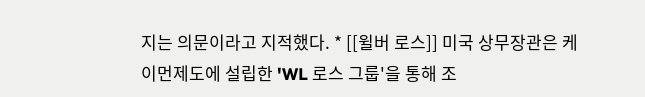지는 의문이라고 지적했다. * [[윌버 로스]] 미국 상무장관은 케이먼제도에 설립한 'WL 로스 그룹'을 통해 조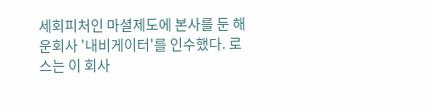세회피처인 마셜제도에 본사를 둔 해운회사 '내비게이터'를 인수했다. 로스는 이 회사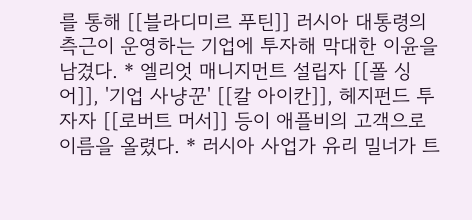를 통해 [[블라디미르 푸틴]] 러시아 대통령의 측근이 운영하는 기업에 투자해 막대한 이윤을 남겼다. * 엘리엇 매니지먼트 설립자 [[폴 싱어]], '기업 사냥꾼' [[칼 아이칸]], 헤지펀드 투자자 [[로버트 머서]] 등이 애플비의 고객으로 이름을 올렸다. * 러시아 사업가 유리 밀너가 트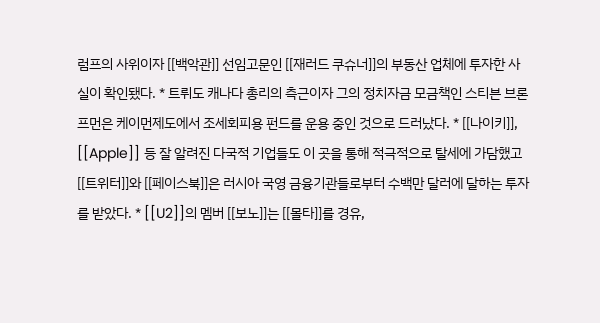럼프의 사위이자 [[백악관]] 선임고문인 [[재러드 쿠슈너]]의 부동산 업체에 투자한 사실이 확인됐다. * 트뤼도 캐나다 총리의 측근이자 그의 정치자금 모금책인 스티븐 브론프먼은 케이먼제도에서 조세회피용 펀드를 운용 중인 것으로 드러났다. * [[나이키]], [[Apple]] 등 잘 알려진 다국적 기업들도 이 곳을 통해 적극적으로 탈세에 가담했고 [[트위터]]와 [[페이스북]]은 러시아 국영 금융기관들로부터 수백만 달러에 달하는 투자를 받았다. * [[U2]]의 멤버 [[보노]]는 [[몰타]]를 경유,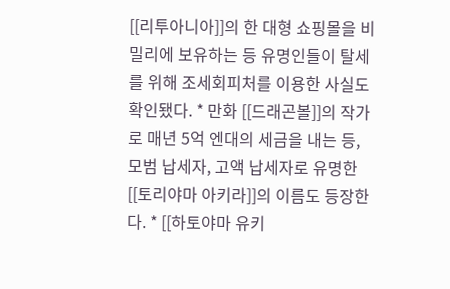[[리투아니아]]의 한 대형 쇼핑몰을 비밀리에 보유하는 등 유명인들이 탈세를 위해 조세회피처를 이용한 사실도 확인됐다. * 만화 [[드래곤볼]]의 작가로 매년 5억 엔대의 세금을 내는 등, 모범 납세자, 고액 납세자로 유명한 [[토리야마 아키라]]의 이름도 등장한다. * [[하토야마 유키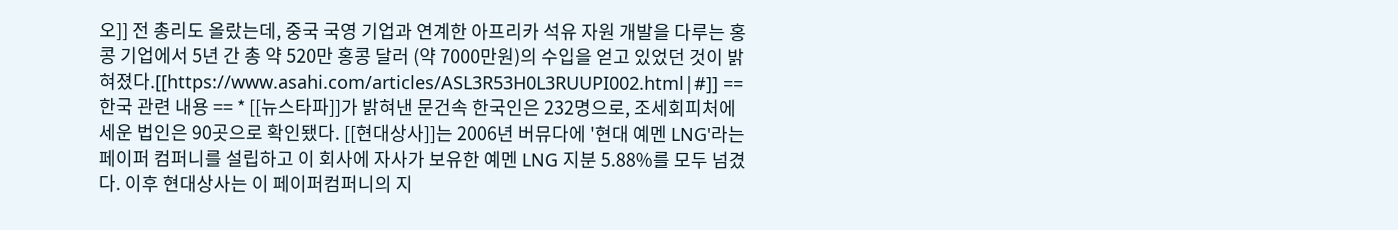오]] 전 총리도 올랐는데, 중국 국영 기업과 연계한 아프리카 석유 자원 개발을 다루는 홍콩 기업에서 5년 간 총 약 520만 홍콩 달러 (약 7000만원)의 수입을 얻고 있었던 것이 밝혀졌다.[[https://www.asahi.com/articles/ASL3R53H0L3RUUPI002.html|#]] == 한국 관련 내용 == * [[뉴스타파]]가 밝혀낸 문건속 한국인은 232명으로, 조세회피처에 세운 법인은 90곳으로 확인됐다. [[현대상사]]는 2006년 버뮤다에 '현대 예멘 LNG'라는 페이퍼 컴퍼니를 설립하고 이 회사에 자사가 보유한 예멘 LNG 지분 5.88%를 모두 넘겼다. 이후 현대상사는 이 페이퍼컴퍼니의 지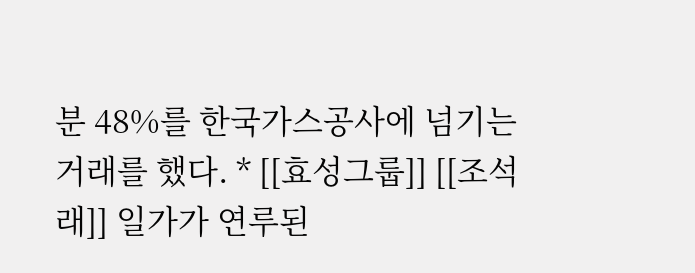분 48%를 한국가스공사에 넘기는 거래를 했다. * [[효성그룹]] [[조석래]] 일가가 연루된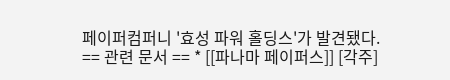페이퍼컴퍼니 '효성 파워 홀딩스'가 발견됐다. == 관련 문서 == * [[파나마 페이퍼스]] [각주]